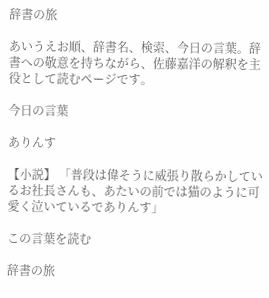辞書の旅

あいうえお順、辞書名、検索、今日の言葉。辞書への敬意を持ちながら、佐藤嘉洋の解釈を主役として読むページです。

今日の言葉

ありんす

【小説】 「普段は偉そうに威張り散らかしているお社長さんも、あたいの前では猫のように可愛く泣いているでありんす」

この言葉を読む

辞書の旅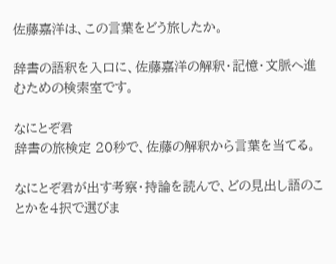佐藤嘉洋は、この言葉をどう旅したか。

辞書の語釈を入口に、佐藤嘉洋の解釈・記憶・文脈へ進むための検索室です。

なにとぞ君
辞書の旅検定 20秒で、佐藤の解釈から言葉を当てる。

なにとぞ君が出す考察・持論を読んで、どの見出し語のことかを4択で選びま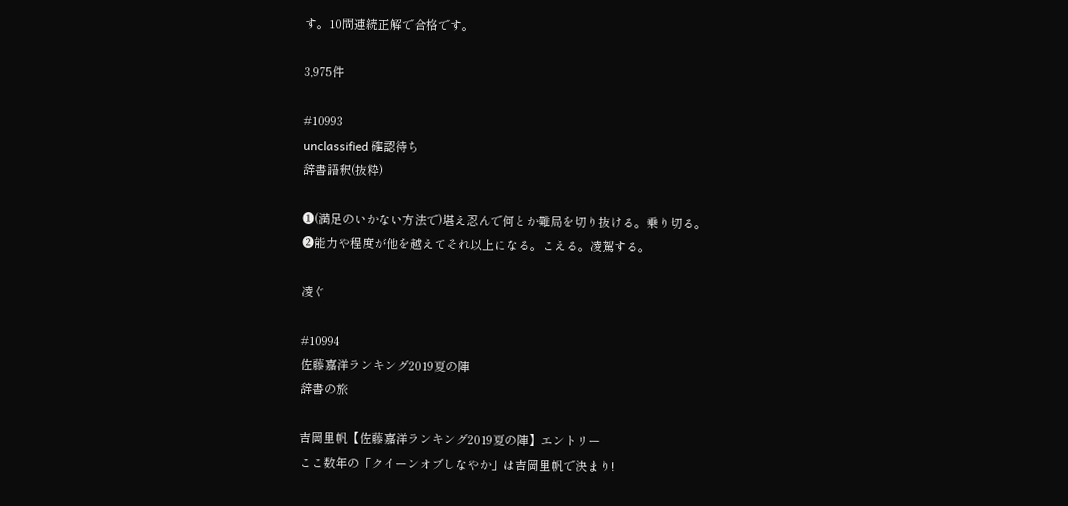す。10問連続正解で合格です。

3,975件

#10993
unclassified 確認待ち
辞書語釈(抜粋)

❶(満足のいかない方法で)堪え忍んで何とか難局を切り抜ける。乗り切る。
❷能力や程度が他を越えてそれ以上になる。こえる。凌駕する。

凌ぐ

#10994
佐藤嘉洋ランキング2019夏の陣
辞書の旅

吉岡里帆【佐藤嘉洋ランキング2019夏の陣】エントリー
ここ数年の「クイーンオブしなやか」は吉岡里帆で決まり!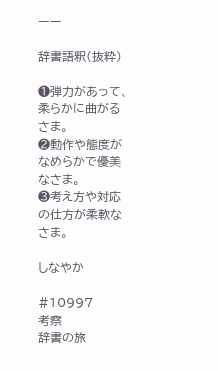ーー

辞書語釈(抜粋)

❶弾力があって、柔らかに曲がるさま。
❷動作や態度がなめらかで優美なさま。
❸考え方や対応の仕方が柔軟なさま。

しなやか

#10997
考察
辞書の旅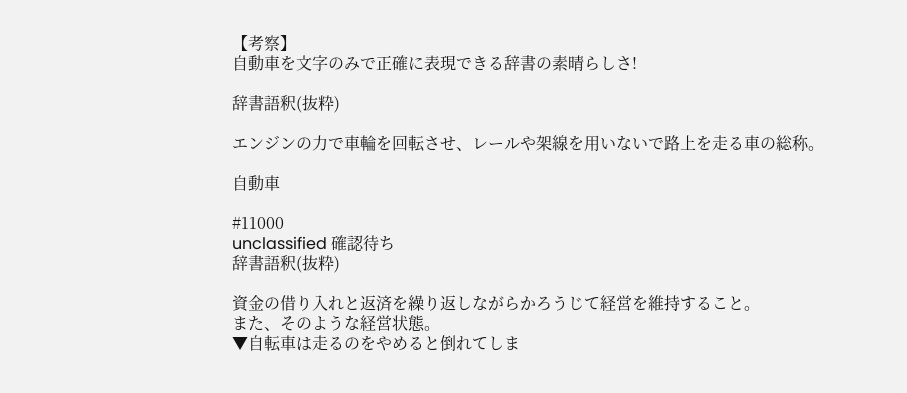【考察】
自動車を文字のみで正確に表現できる辞書の素晴らしさ!

辞書語釈(抜粋)

エンジンの力で車輪を回転させ、レールや架線を用いないで路上を走る車の総称。

自動車

#11000
unclassified 確認待ち
辞書語釈(抜粋)

資金の借り入れと返済を繰り返しながらかろうじて経営を維持すること。
また、そのような経営状態。
▼自転車は走るのをやめると倒れてしま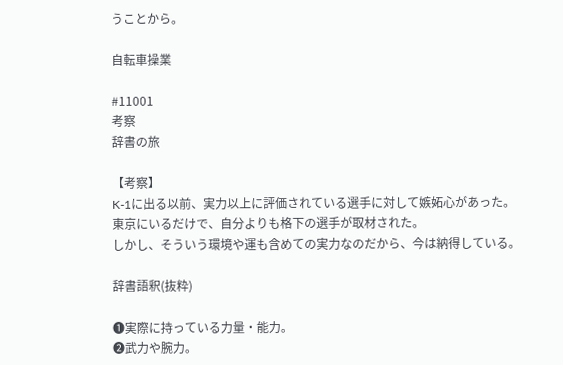うことから。

自転車操業

#11001
考察
辞書の旅

【考察】
K-1に出る以前、実力以上に評価されている選手に対して嫉妬心があった。
東京にいるだけで、自分よりも格下の選手が取材された。
しかし、そういう環境や運も含めての実力なのだから、今は納得している。

辞書語釈(抜粋)

❶実際に持っている力量・能力。
❷武力や腕力。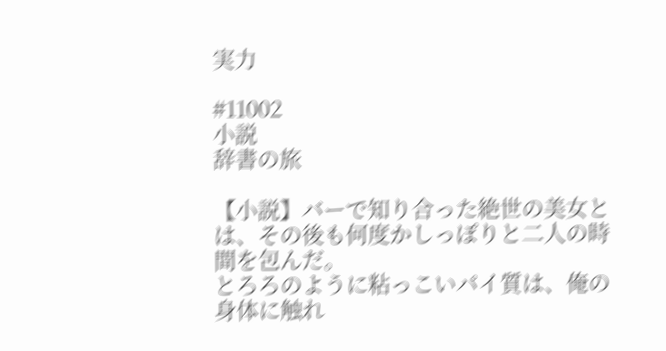実力

#11002
小説
辞書の旅

【小説】バーで知り合った絶世の美女とは、その後も何度かしっぽりと二人の時間を包んだ。
とろろのように粘っこいパイ質は、俺の身体に触れ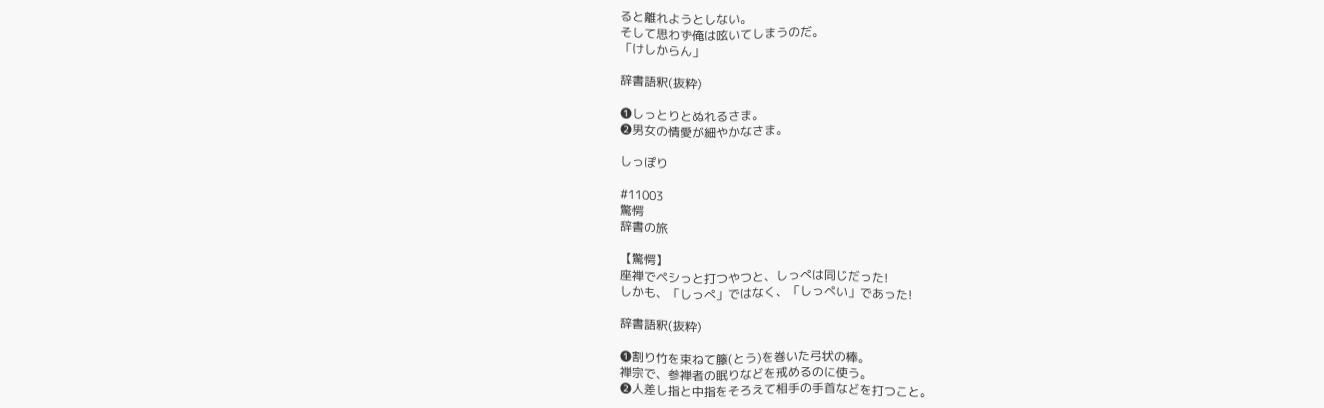ると離れようとしない。
そして思わず俺は呟いてしまうのだ。
「けしからん」

辞書語釈(抜粋)

❶しっとりとぬれるさま。
❷男女の情愛が細やかなさま。

しっぽり

#11003
驚愕
辞書の旅

【驚愕】
座禅でペシっと打つやつと、しっぺは同じだった!
しかも、「しっぺ」ではなく、「しっぺい」であった!

辞書語釈(抜粋)

❶割り竹を束ねて籐(とう)を巻いた弓状の棒。
禅宗で、参禅者の眠りなどを戒めるのに使う。
❷人差し指と中指をそろえて相手の手首などを打つこと。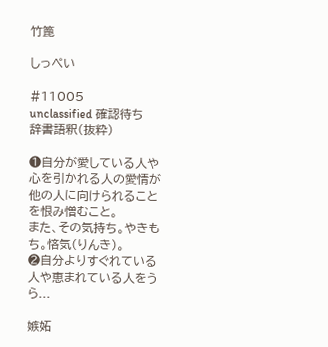竹篦

しっぺい

#11005
unclassified 確認待ち
辞書語釈(抜粋)

❶自分が愛している人や心を引かれる人の愛情が他の人に向けられることを恨み憎むこと。
また、その気持ち。やきもち。悋気(りんき)。
❷自分よりすぐれている人や恵まれている人をうら...

嫉妬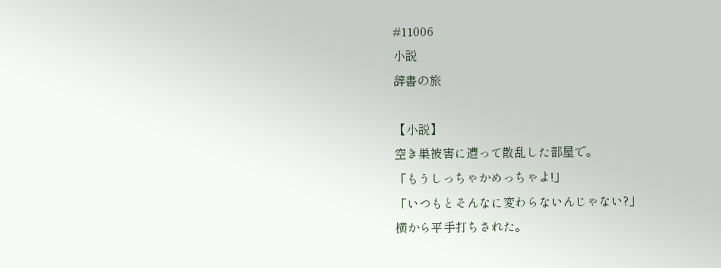#11006
小説
辞書の旅

【小説】
空き巣被害に遭って散乱した部屋で。
「もうしっちゃかめっちゃよ!」
「いつもとそんなに変わらないんじゃない?」
横から平手打ちされた。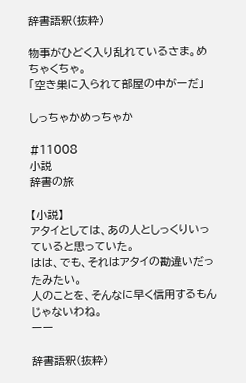辞書語釈(抜粋)

物事がひどく入り乱れているさま。めちゃくちゃ。
「空き巣に入られて部屋の中がーだ」

しっちゃかめっちゃか

#11008
小説
辞書の旅

【小説】
アタイとしては、あの人としっくりいっていると思っていた。
はは、でも、それはアタイの勘違いだったみたい。
人のことを、そんなに早く信用するもんじゃないわね。
ーー

辞書語釈(抜粋)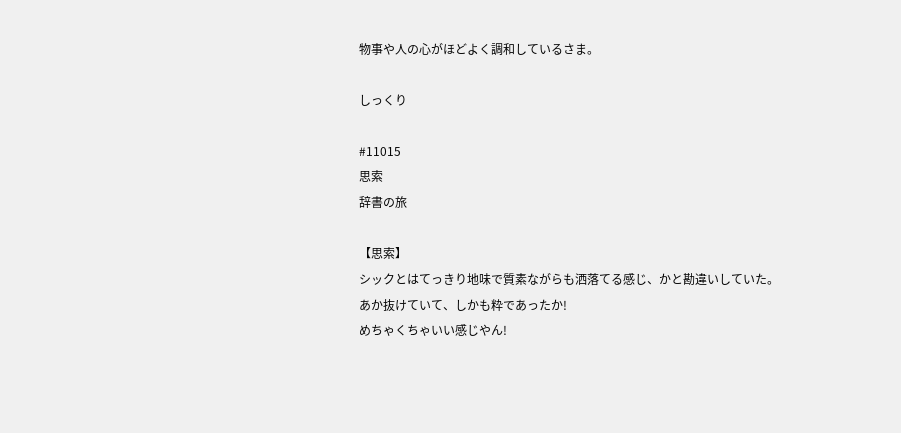物事や人の心がほどよく調和しているさま。

しっくり

#11015
思索
辞書の旅

【思索】
シックとはてっきり地味で質素ながらも洒落てる感じ、かと勘違いしていた。
あか抜けていて、しかも粋であったか!
めちゃくちゃいい感じやん!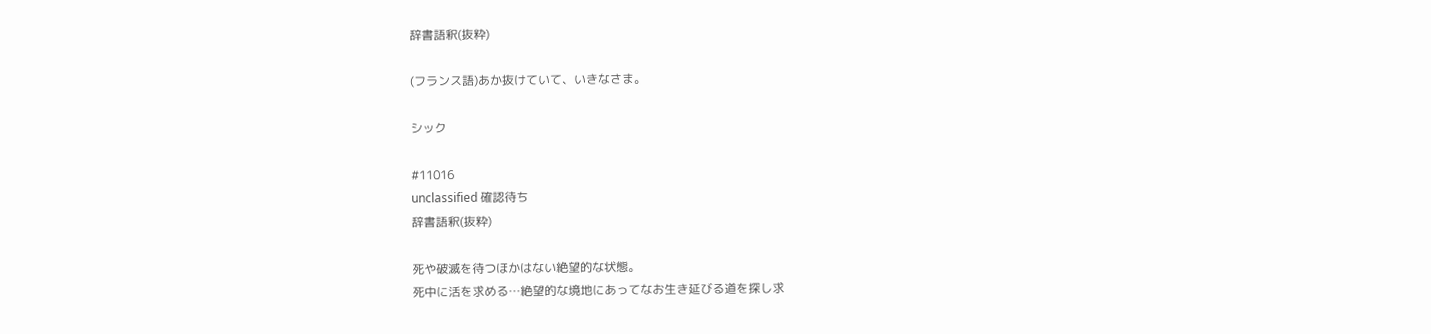辞書語釈(抜粋)

(フランス語)あか抜けていて、いきなさま。

シック

#11016
unclassified 確認待ち
辞書語釈(抜粋)

死や破滅を待つほかはない絶望的な状態。
死中に活を求める…絶望的な境地にあってなお生き延びる道を探し求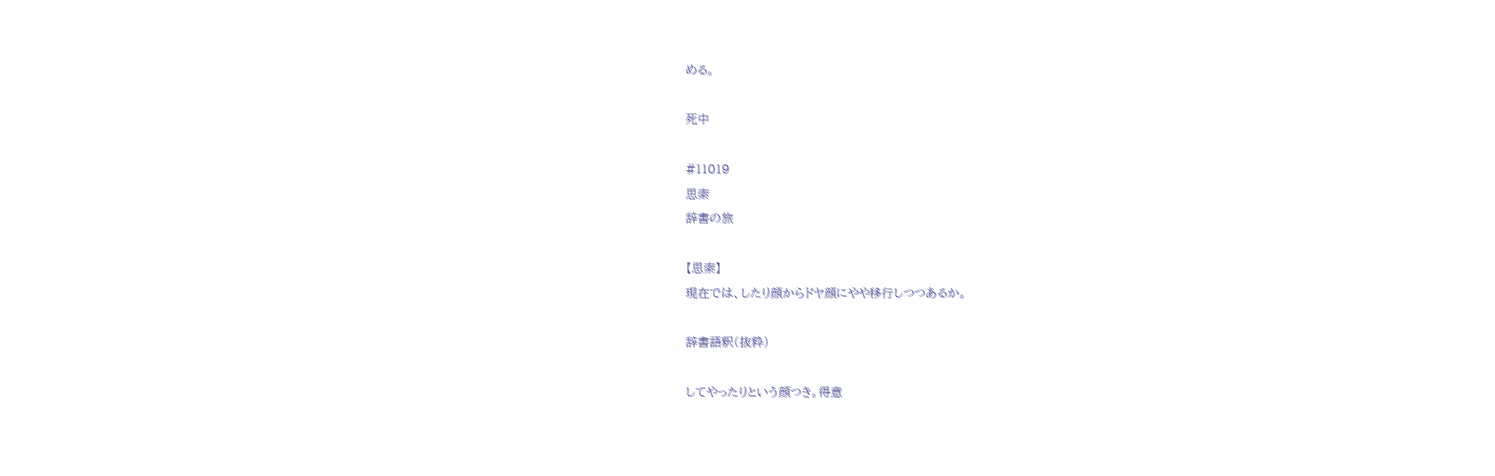める。

死中

#11019
思索
辞書の旅

【思索】
現在では、したり顔からドヤ顔にやや移行しつつあるか。

辞書語釈(抜粋)

してやったりという顔つき。得意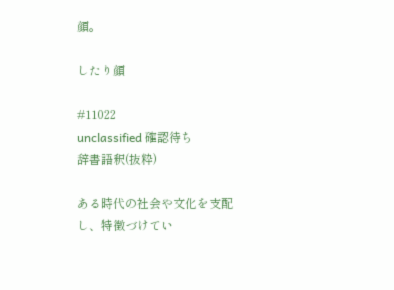顔。

したり顔

#11022
unclassified 確認待ち
辞書語釈(抜粋)

ある時代の社会や文化を支配し、特徴づけてい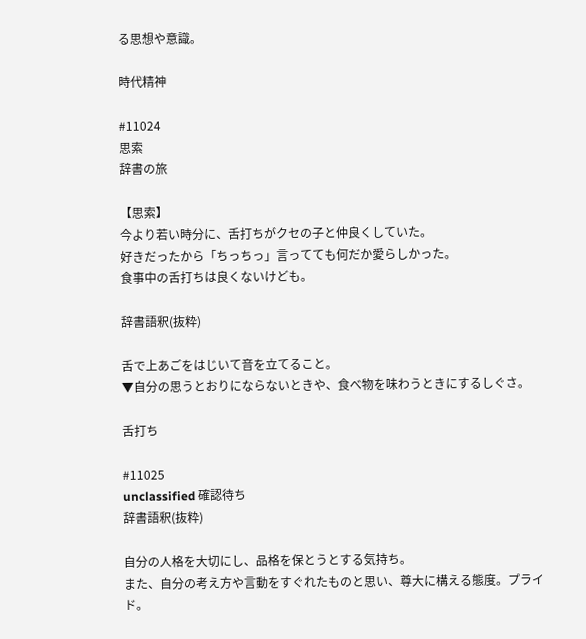る思想や意識。

時代精神

#11024
思索
辞書の旅

【思索】
今より若い時分に、舌打ちがクセの子と仲良くしていた。
好きだったから「ちっちっ」言ってても何だか愛らしかった。
食事中の舌打ちは良くないけども。

辞書語釈(抜粋)

舌で上あごをはじいて音を立てること。
▼自分の思うとおりにならないときや、食べ物を味わうときにするしぐさ。

舌打ち

#11025
unclassified 確認待ち
辞書語釈(抜粋)

自分の人格を大切にし、品格を保とうとする気持ち。
また、自分の考え方や言動をすぐれたものと思い、尊大に構える態度。プライド。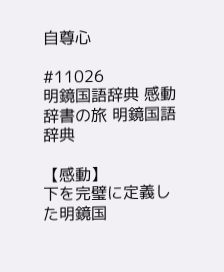自尊心

#11026
明鏡国語辞典 感動
辞書の旅 明鏡国語辞典

【感動】
下を完璧に定義した明鏡国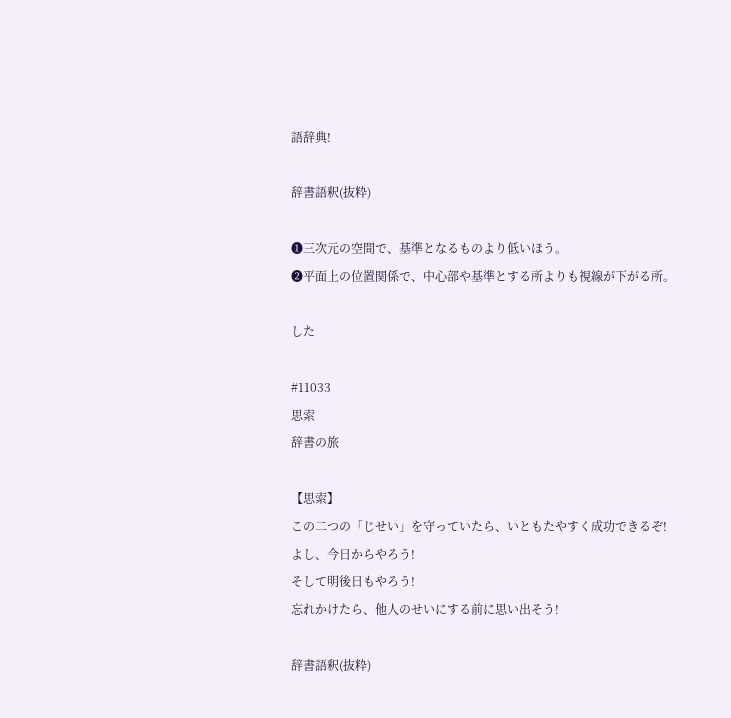語辞典!

辞書語釈(抜粋)

❶三次元の空間で、基準となるものより低いほう。
❷平面上の位置関係で、中心部や基準とする所よりも視線が下がる所。

した

#11033
思索
辞書の旅

【思索】
この二つの「じせい」を守っていたら、いともたやすく成功できるぞ!
よし、今日からやろう!
そして明後日もやろう!
忘れかけたら、他人のせいにする前に思い出そう!

辞書語釈(抜粋)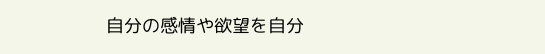自分の感情や欲望を自分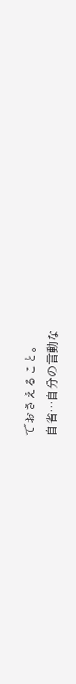でおさえること。
自省…自分の言動な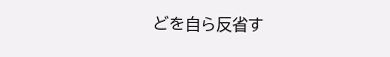どを自ら反省す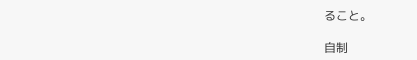ること。

自制